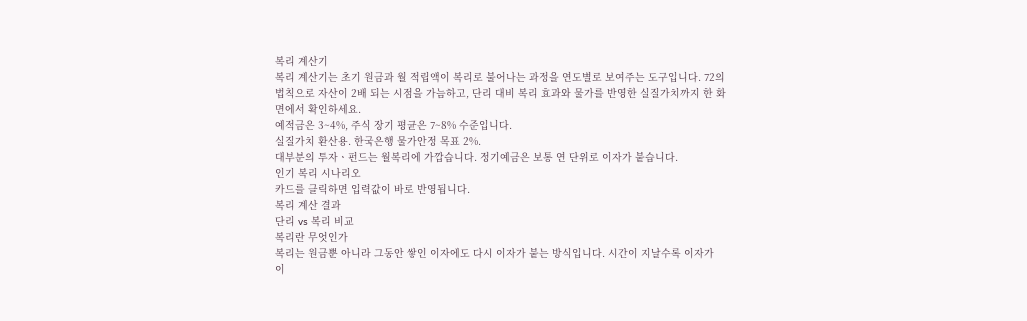복리 계산기
복리 계산기는 초기 원금과 월 적립액이 복리로 불어나는 과정을 연도별로 보여주는 도구입니다. 72의 법칙으로 자산이 2배 되는 시점을 가늠하고, 단리 대비 복리 효과와 물가를 반영한 실질가치까지 한 화면에서 확인하세요.
예적금은 3~4%, 주식 장기 평균은 7~8% 수준입니다.
실질가치 환산용. 한국은행 물가안정 목표 2%.
대부분의 투자ㆍ펀드는 월복리에 가깝습니다. 정기예금은 보통 연 단위로 이자가 붙습니다.
인기 복리 시나리오
카드를 클릭하면 입력값이 바로 반영됩니다.
복리 계산 결과
단리 vs 복리 비교
복리란 무엇인가
복리는 원금뿐 아니라 그동안 쌓인 이자에도 다시 이자가 붙는 방식입니다. 시간이 지날수록 이자가 이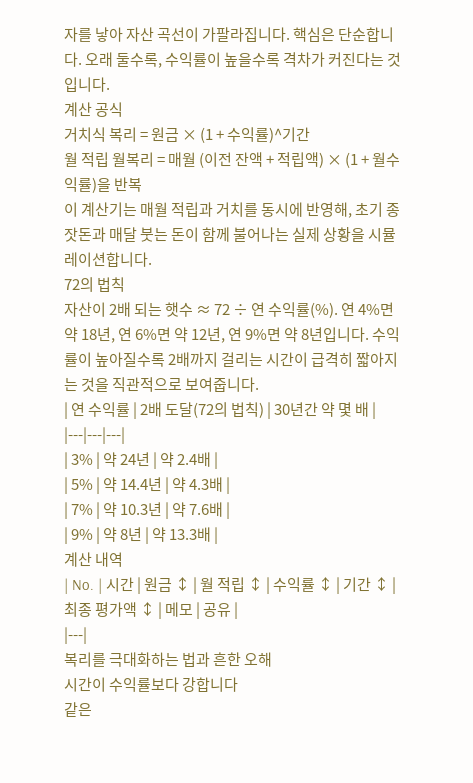자를 낳아 자산 곡선이 가팔라집니다. 핵심은 단순합니다. 오래 둘수록, 수익률이 높을수록 격차가 커진다는 것입니다.
계산 공식
거치식 복리 = 원금 × (1 + 수익률)^기간
월 적립 월복리 = 매월 (이전 잔액 + 적립액) × (1 + 월수익률)을 반복
이 계산기는 매월 적립과 거치를 동시에 반영해, 초기 종잣돈과 매달 붓는 돈이 함께 불어나는 실제 상황을 시뮬레이션합니다.
72의 법칙
자산이 2배 되는 햇수 ≈ 72 ÷ 연 수익률(%). 연 4%면 약 18년, 연 6%면 약 12년, 연 9%면 약 8년입니다. 수익률이 높아질수록 2배까지 걸리는 시간이 급격히 짧아지는 것을 직관적으로 보여줍니다.
| 연 수익률 | 2배 도달(72의 법칙) | 30년간 약 몇 배 |
|---|---|---|
| 3% | 약 24년 | 약 2.4배 |
| 5% | 약 14.4년 | 약 4.3배 |
| 7% | 약 10.3년 | 약 7.6배 |
| 9% | 약 8년 | 약 13.3배 |
계산 내역
| No. | 시간 | 원금 ↕ | 월 적립 ↕ | 수익률 ↕ | 기간 ↕ | 최종 평가액 ↕ | 메모 | 공유 |
|---|
복리를 극대화하는 법과 흔한 오해
시간이 수익률보다 강합니다
같은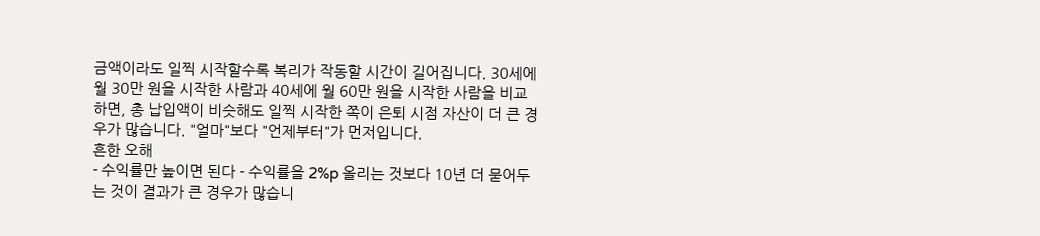금액이라도 일찍 시작할수록 복리가 작동할 시간이 길어집니다. 30세에 월 30만 원을 시작한 사람과 40세에 월 60만 원을 시작한 사람을 비교하면, 총 납입액이 비슷해도 일찍 시작한 쪽이 은퇴 시점 자산이 더 큰 경우가 많습니다. "얼마"보다 "언제부터"가 먼저입니다.
흔한 오해
- 수익률만 높이면 된다 - 수익률을 2%p 올리는 것보다 10년 더 묻어두는 것이 결과가 큰 경우가 많습니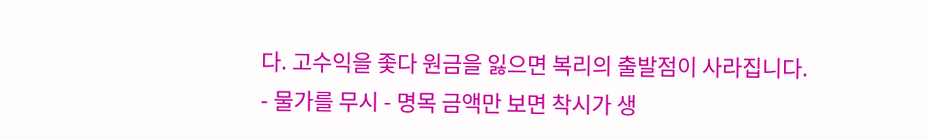다. 고수익을 좇다 원금을 잃으면 복리의 출발점이 사라집니다.
- 물가를 무시 - 명목 금액만 보면 착시가 생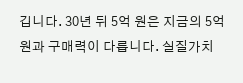깁니다. 30년 뒤 5억 원은 지금의 5억 원과 구매력이 다릅니다. 실질가치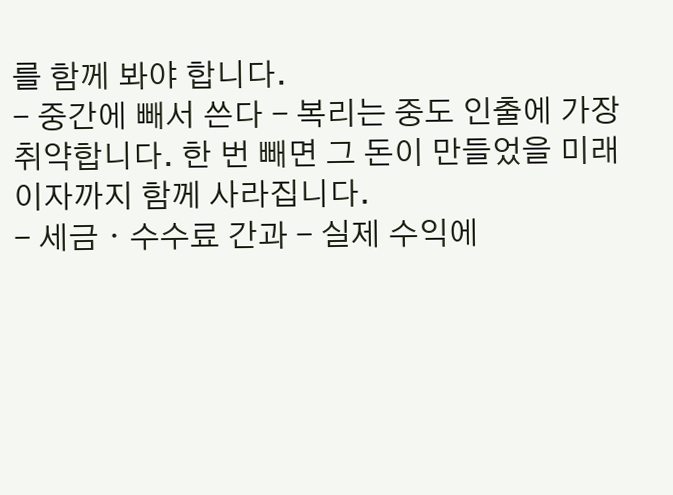를 함께 봐야 합니다.
- 중간에 빼서 쓴다 - 복리는 중도 인출에 가장 취약합니다. 한 번 빼면 그 돈이 만들었을 미래 이자까지 함께 사라집니다.
- 세금ㆍ수수료 간과 - 실제 수익에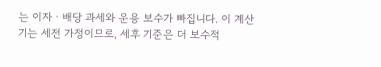는 이자ㆍ배당 과세와 운용 보수가 빠집니다. 이 계산기는 세전 가정이므로, 세후 기준은 더 보수적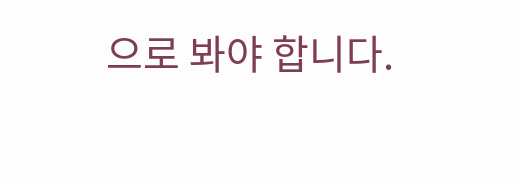으로 봐야 합니다.